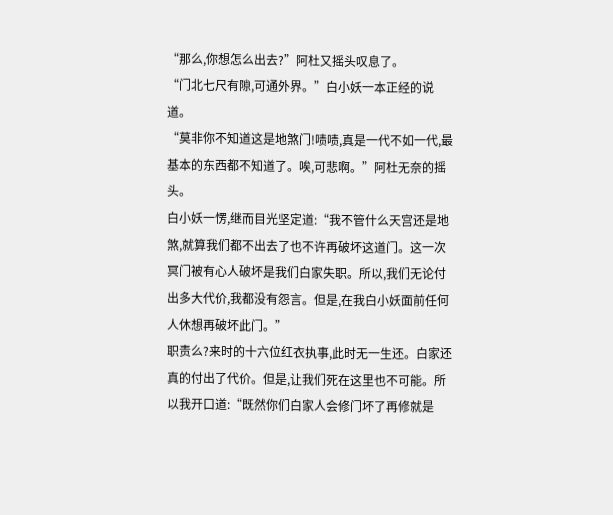“那么,你想怎么出去?”阿杜又摇头叹息了。
“门北七尺有隙,可通外界。”白小妖一本正经的说道。
“莫非你不知道这是地煞门!啧啧,真是一代不如一代,最基本的东西都不知道了。唉,可悲啊。”阿杜无奈的摇头。
白小妖一愣,继而目光坚定道:“我不管什么天宫还是地煞,就算我们都不出去了也不许再破坏这道门。这一次冥门被有心人破坏是我们白家失职。所以,我们无论付出多大代价,我都没有怨言。但是,在我白小妖面前任何人休想再破坏此门。”
职责么?来时的十六位红衣执事,此时无一生还。白家还真的付出了代价。但是,让我们死在这里也不可能。所以我开口道:“既然你们白家人会修门坏了再修就是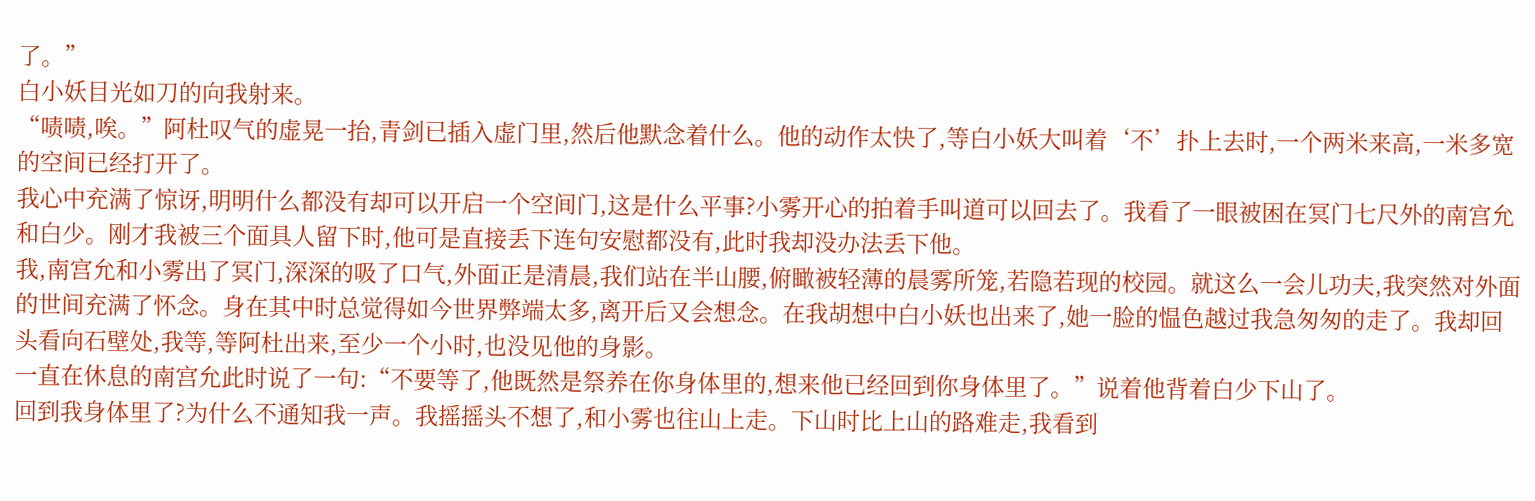了。”
白小妖目光如刀的向我射来。
“啧啧,唉。”阿杜叹气的虚晃一抬,青剑已插入虚门里,然后他默念着什么。他的动作太快了,等白小妖大叫着‘不’扑上去时,一个两米来高,一米多宽的空间已经打开了。
我心中充满了惊讶,明明什么都没有却可以开启一个空间门,这是什么平事?小雾开心的拍着手叫道可以回去了。我看了一眼被困在冥门七尺外的南宫允和白少。刚才我被三个面具人留下时,他可是直接丢下连句安慰都没有,此时我却没办法丢下他。
我,南宫允和小雾出了冥门,深深的吸了口气,外面正是清晨,我们站在半山腰,俯瞰被轻薄的晨雾所笼,若隐若现的校园。就这么一会儿功夫,我突然对外面的世间充满了怀念。身在其中时总觉得如今世界弊端太多,离开后又会想念。在我胡想中白小妖也出来了,她一脸的愠色越过我急匆匆的走了。我却回头看向石壁处,我等,等阿杜出来,至少一个小时,也没见他的身影。
一直在休息的南宫允此时说了一句:“不要等了,他既然是祭养在你身体里的,想来他已经回到你身体里了。”说着他背着白少下山了。
回到我身体里了?为什么不通知我一声。我摇摇头不想了,和小雾也往山上走。下山时比上山的路难走,我看到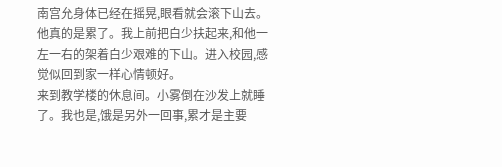南宫允身体已经在摇晃,眼看就会滚下山去。他真的是累了。我上前把白少扶起来,和他一左一右的架着白少艰难的下山。进入校园,感觉似回到家一样心情顿好。
来到教学楼的休息间。小雾倒在沙发上就睡了。我也是,饿是另外一回事,累才是主要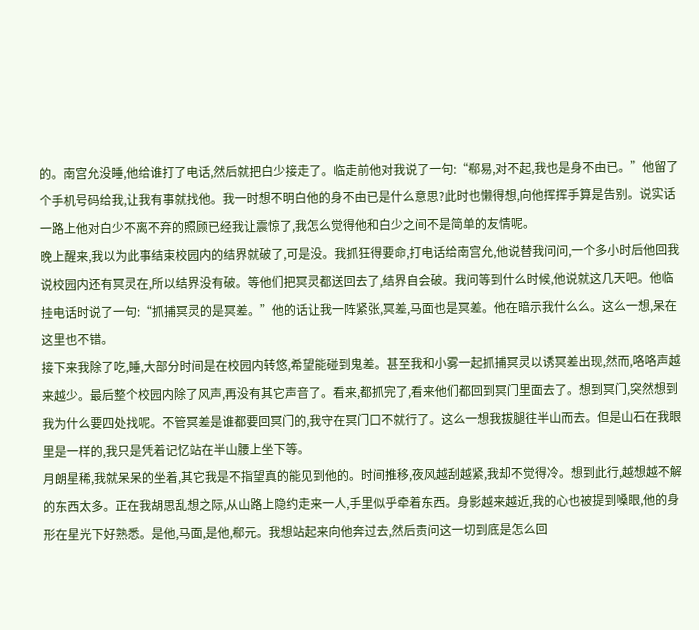的。南宫允没睡,他给谁打了电话,然后就把白少接走了。临走前他对我说了一句:“郗易,对不起,我也是身不由已。”他留了个手机号码给我,让我有事就找他。我一时想不明白他的身不由已是什么意思?此时也懒得想,向他挥挥手算是告别。说实话一路上他对白少不离不弃的照顾已经我让震惊了,我怎么觉得他和白少之间不是简单的友情呢。
晚上醒来,我以为此事结束校园内的结界就破了,可是没。我抓狂得要命,打电话给南宫允,他说替我问问,一个多小时后他回我说校园内还有冥灵在,所以结界没有破。等他们把冥灵都送回去了,结界自会破。我问等到什么时候,他说就这几天吧。他临挂电话时说了一句:“抓捕冥灵的是冥差。”他的话让我一阵紧张,冥差,马面也是冥差。他在暗示我什么么。这么一想,呆在这里也不错。
接下来我除了吃,睡,大部分时间是在校园内转悠,希望能碰到鬼差。甚至我和小雾一起抓捕冥灵以诱冥差出现,然而,咯咯声越来越少。最后整个校园内除了风声,再没有其它声音了。看来,都抓完了,看来他们都回到冥门里面去了。想到冥门,突然想到我为什么要四处找呢。不管冥差是谁都要回冥门的,我守在冥门口不就行了。这么一想我拔腿往半山而去。但是山石在我眼里是一样的,我只是凭着记忆站在半山腰上坐下等。
月朗星稀,我就呆呆的坐着,其它我是不指望真的能见到他的。时间推移,夜风越刮越紧,我却不觉得冷。想到此行,越想越不解的东西太多。正在我胡思乱想之际,从山路上隐约走来一人,手里似乎牵着东西。身影越来越近,我的心也被提到嗓眼,他的身形在星光下好熟悉。是他,马面,是他,郗元。我想站起来向他奔过去,然后责问这一切到底是怎么回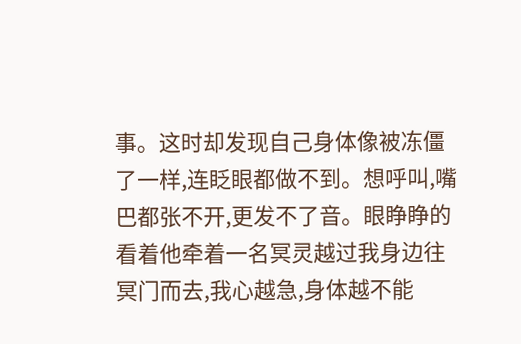事。这时却发现自己身体像被冻僵了一样,连眨眼都做不到。想呼叫,嘴巴都张不开,更发不了音。眼睁睁的看着他牵着一名冥灵越过我身边往冥门而去,我心越急,身体越不能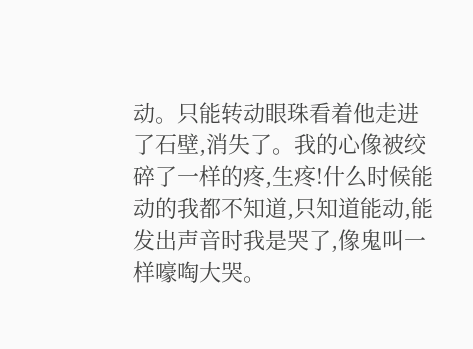动。只能转动眼珠看着他走进了石壁,消失了。我的心像被绞碎了一样的疼,生疼!什么时候能动的我都不知道,只知道能动,能发出声音时我是哭了,像鬼叫一样嚎啕大哭。